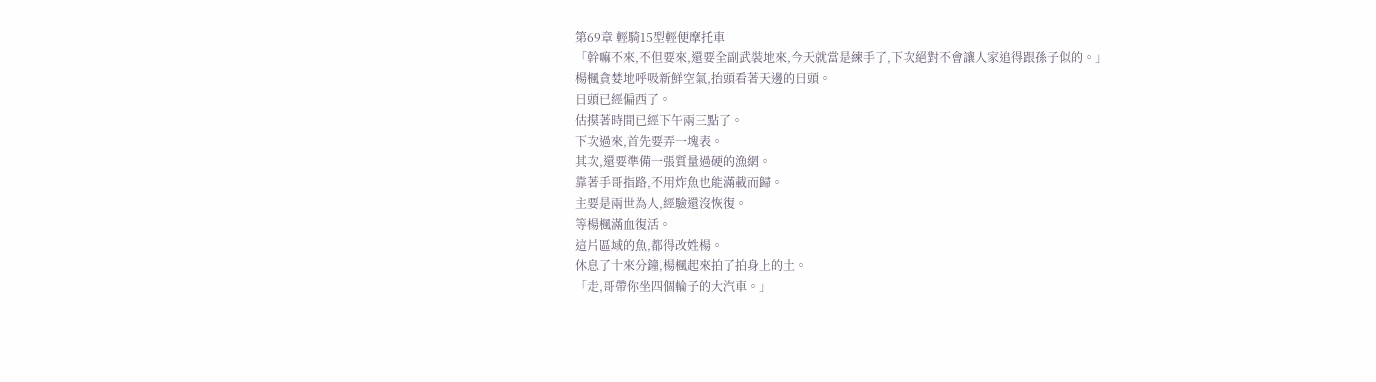第69章 輕騎15型輕便摩托車
「幹嘛不來,不但要來,還要全副武裝地來,今天就當是練手了,下次絕對不會讓人家追得跟孫子似的。」
楊楓貪婪地呼吸新鮮空氣,抬頭看著天邊的日頭。
日頭已經偏西了。
估摸著時間已經下午兩三點了。
下次過來,首先要弄一塊表。
其次,還要準備一張質量過硬的漁網。
靠著手哥指路,不用炸魚也能滿載而歸。
主要是兩世為人,經驗還沒恢復。
等楊楓滿血復活。
這片區域的魚,都得改姓楊。
休息了十來分鐘,楊楓起來拍了拍身上的土。
「走,哥帶你坐四個輪子的大汽車。」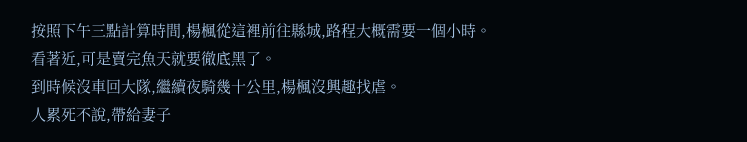按照下午三點計算時間,楊楓從這裡前往縣城,路程大概需要一個小時。
看著近,可是賣完魚天就要徹底黑了。
到時候沒車回大隊,繼續夜騎幾十公里,楊楓沒興趣找虐。
人累死不說,帶給妻子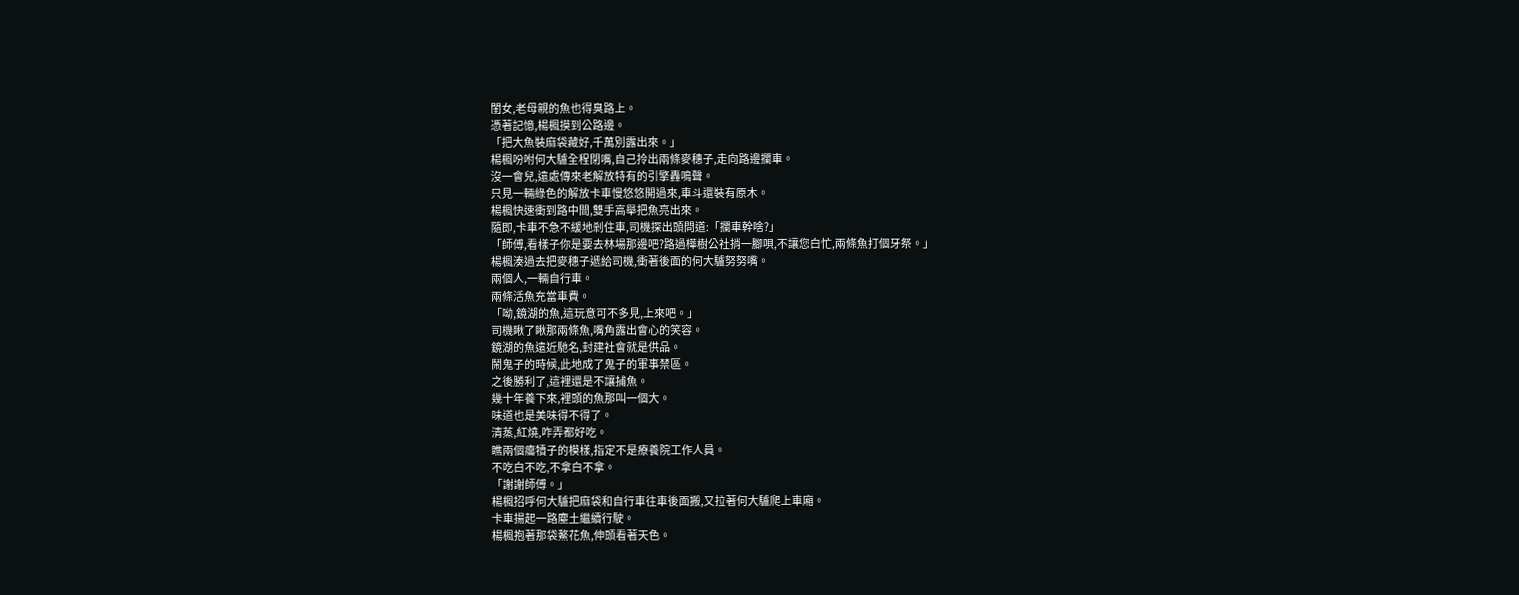閨女,老母親的魚也得臭路上。
憑著記憶,楊楓摸到公路邊。
「把大魚裝麻袋藏好,千萬別露出來。」
楊楓吩咐何大驢全程閉嘴,自己拎出兩條麥穗子,走向路邊攔車。
沒一會兒,遠處傳來老解放特有的引擎轟鳴聲。
只見一輛綠色的解放卡車慢悠悠開過來,車斗還裝有原木。
楊楓快速衝到路中間,雙手高舉把魚亮出來。
隨即,卡車不急不緩地剎住車,司機探出頭問道:「攔車幹啥?」
「師傅,看樣子你是要去林場那邊吧?路過樺樹公社捎一腳唄,不讓您白忙,兩條魚打個牙祭。」
楊楓湊過去把麥穗子遞給司機,衝著後面的何大驢努努嘴。
兩個人,一輛自行車。
兩條活魚充當車費。
「呦,鏡湖的魚,這玩意可不多見,上來吧。」
司機瞅了瞅那兩條魚,嘴角露出會心的笑容。
鏡湖的魚遠近馳名,封建社會就是供品。
鬧鬼子的時候,此地成了鬼子的軍事禁區。
之後勝利了,這裡還是不讓捕魚。
幾十年養下來,裡頭的魚那叫一個大。
味道也是美味得不得了。
清蒸,紅燒,咋弄都好吃。
瞧兩個癟犢子的模樣,指定不是療養院工作人員。
不吃白不吃,不拿白不拿。
「謝謝師傅。」
楊楓招呼何大驢把麻袋和自行車往車後面搬,又拉著何大驢爬上車廂。
卡車揚起一路塵土繼續行駛。
楊楓抱著那袋鰲花魚,伸頭看著天色。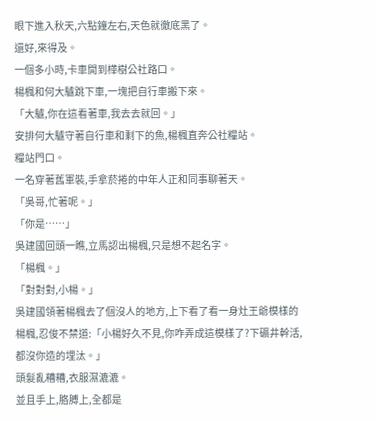眼下進入秋天,六點鐘左右,天色就徹底黑了。
還好,來得及。
一個多小時,卡車開到樺樹公社路口。
楊楓和何大驢跳下車,一塊把自行車搬下來。
「大驢,你在這看著車,我去去就回。」
安排何大驢守著自行車和剩下的魚,楊楓直奔公社糧站。
糧站門口。
一名穿著舊軍裝,手拿菸捲的中年人正和同事聊著天。
「吳哥,忙著呢。」
「你是……」
吳建國回頭一瞧,立馬認出楊楓,只是想不起名字。
「楊楓。」
「對對對,小楊。」
吳建國領著楊楓去了個沒人的地方,上下看了看一身灶王爺模樣的楊楓,忍俊不禁道:「小楊好久不見,你咋弄成這模樣了?下礦井幹活,都沒你造的埋汰。」
頭髮亂糟糟,衣服濕漉漉。
並且手上,胳膊上,全都是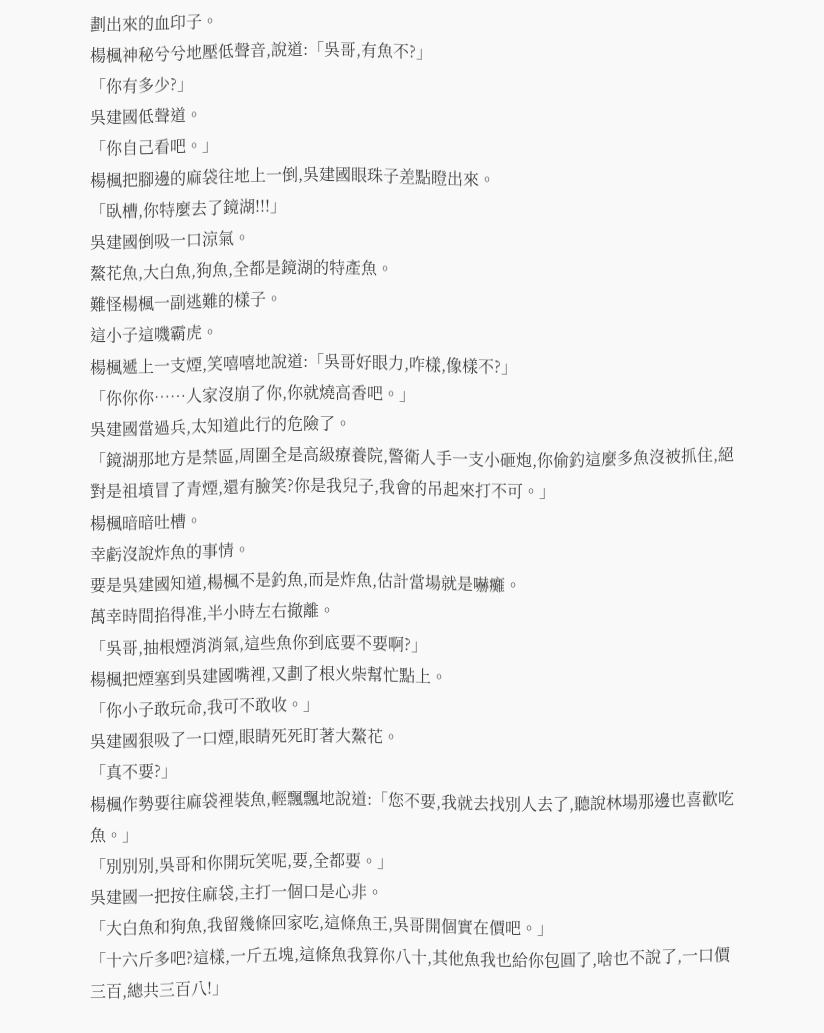劃出來的血印子。
楊楓神秘兮兮地壓低聲音,說道:「吳哥,有魚不?」
「你有多少?」
吳建國低聲道。
「你自己看吧。」
楊楓把腳邊的麻袋往地上一倒,吳建國眼珠子差點瞪出來。
「臥槽,你特麼去了鏡湖!!!」
吳建國倒吸一口涼氣。
鰲花魚,大白魚,狗魚,全都是鏡湖的特產魚。
難怪楊楓一副逃難的樣子。
這小子這嘰霸虎。
楊楓遞上一支煙,笑嘻嘻地說道:「吳哥好眼力,咋樣,像樣不?」
「你你你……人家沒崩了你,你就燒高香吧。」
吳建國當過兵,太知道此行的危險了。
「鏡湖那地方是禁區,周圍全是高級療養院,警衛人手一支小砸炮,你偷釣這麼多魚沒被抓住,絕對是祖墳冒了青煙,還有臉笑?你是我兒子,我會的吊起來打不可。」
楊楓暗暗吐槽。
幸虧沒說炸魚的事情。
要是吳建國知道,楊楓不是釣魚,而是炸魚,估計當場就是嚇癱。
萬幸時間掐得准,半小時左右撤離。
「吳哥,抽根煙消消氣,這些魚你到底要不要啊?」
楊楓把煙塞到吳建國嘴裡,又劃了根火柴幫忙點上。
「你小子敢玩命,我可不敢收。」
吳建國狠吸了一口煙,眼睛死死盯著大鰲花。
「真不要?」
楊楓作勢要往麻袋裡裝魚,輕飄飄地說道:「您不要,我就去找別人去了,聽說林場那邊也喜歡吃魚。」
「別別別,吳哥和你開玩笑呢,要,全都要。」
吳建國一把按住麻袋,主打一個口是心非。
「大白魚和狗魚,我留幾條回家吃,這條魚王,吳哥開個實在價吧。」
「十六斤多吧?這樣,一斤五塊,這條魚我算你八十,其他魚我也給你包圓了,啥也不說了,一口價三百,總共三百八!」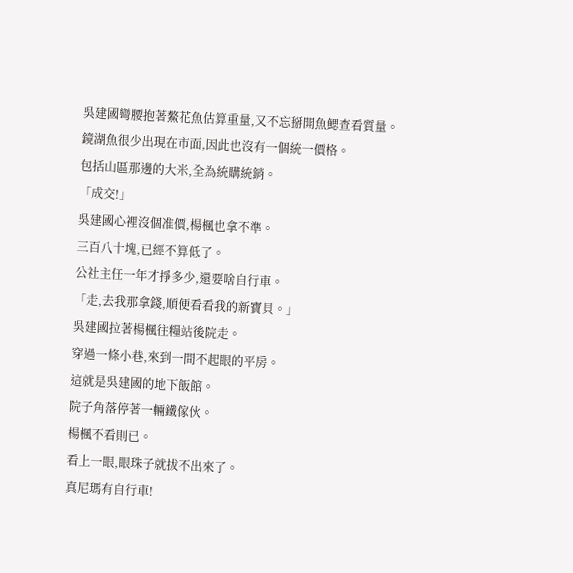吳建國彎腰抱著鰲花魚估算重量,又不忘掰開魚鰓查看質量。
鏡湖魚很少出現在市面,因此也沒有一個統一價格。
包括山區那邊的大米,全為統購統銷。
「成交!」
吳建國心裡沒個准價,楊楓也拿不準。
三百八十塊,已經不算低了。
公社主任一年才掙多少,還要啥自行車。
「走,去我那拿錢,順便看看我的新寶貝。」
吳建國拉著楊楓往糧站後院走。
穿過一條小巷,來到一間不起眼的平房。
這就是吳建國的地下飯館。
院子角落停著一輛鐵傢伙。
楊楓不看則已。
看上一眼,眼珠子就拔不出來了。
真尼瑪有自行車!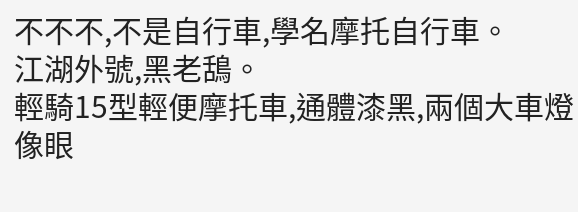不不不,不是自行車,學名摩托自行車。
江湖外號,黑老鴰。
輕騎15型輕便摩托車,通體漆黑,兩個大車燈像眼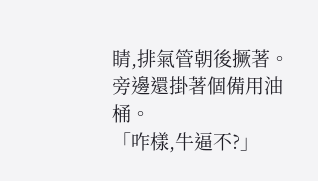睛,排氣管朝後撅著。
旁邊還掛著個備用油桶。
「咋樣,牛逼不?」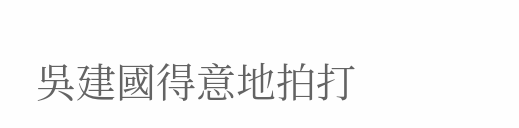吳建國得意地拍打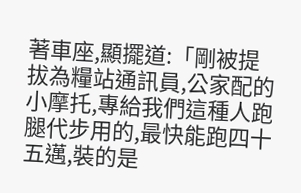著車座,顯擺道:「剛被提拔為糧站通訊員,公家配的小摩托,專給我們這種人跑腿代步用的,最快能跑四十五邁,裝的是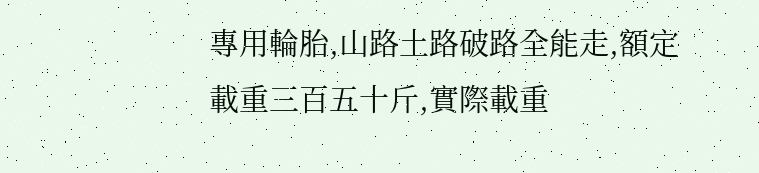專用輪胎,山路土路破路全能走,額定載重三百五十斤,實際載重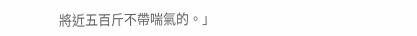將近五百斤不帶喘氣的。」